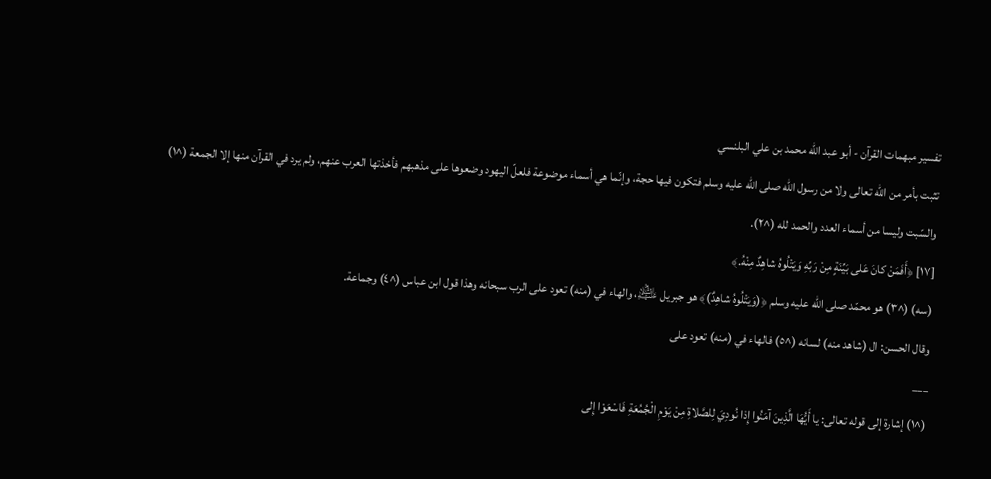تفسير مبهمات القرآن - أبو عبد الله محمد بن علي البلنسي
تثبت بأمر من الله تعالى ولا من رسول الله صلى الله عليه وسلم فتكون فيها حجة، وإنّما هي أسماء موضوعة فلعلّ اليهود وضعوها على مذهبهم فأخذتها العرب عنهم، ولم يرد في القرآن منها إلا الجمعة (^١) والسّبت وليسا من أسماء العدد والحمد لله (^٢).
[١٧] ﴿أَفَمَنْ كانَ عَلى بَيِّنَةٍ مِنْ رَبِّهِ وَيَتْلُوهُ شاهِدٌ مِنْهُ.﴾
(سه) (^٣) هو محمّد صلى الله عليه وسلم ﴿(وَيَتْلُوهُ شاهِدٌ)﴾ هو جبريل ﵇، والهاء في (منه) تعود على الرب سبحانه وهذا قول ابن عباس (^٤) وجماعة.
وقال الحسن: ال (شاهد منه) لسانه (^٥) فالهاء في (منه) تعود على
___
(^١) إشارة إلى قوله تعالى: يا أَيُّهَا الَّذِينَ آمَنُوا إِذا نُودِيَ لِلصَّلاةِ مِنْ يَوْمِ الْجُمُعَةِ فَاسْعَوْا إِلى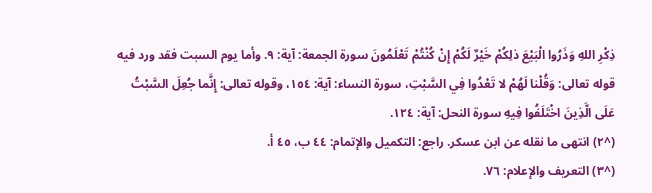ذِكْرِ اللهِ وَذَرُوا الْبَيْعَ ذلِكُمْ خَيْرٌ لَكُمْ إِنْ كُنْتُمْ تَعْلَمُونَ سورة الجمعة: آية: ٩. وأما يوم السبت فقد ورد فيه قوله تعالى: وَقُلْنا لَهُمْ لا تَعْدُوا فِي السَّبْتِ، سورة النساء: آية: ١٥٤، وقوله تعالى: إِنَّما جُعِلَ السَّبْتُ عَلَى الَّذِينَ اخْتَلَفُوا فِيهِ سورة النحل: آية: ١٢٤.
(^٢) انتهى ما نقله عن ابن عسكر. راجع: التكميل والإتمام: ٤٤ ب، ٤٥ أ.
(^٣) التعريف والإعلام: ٧٦.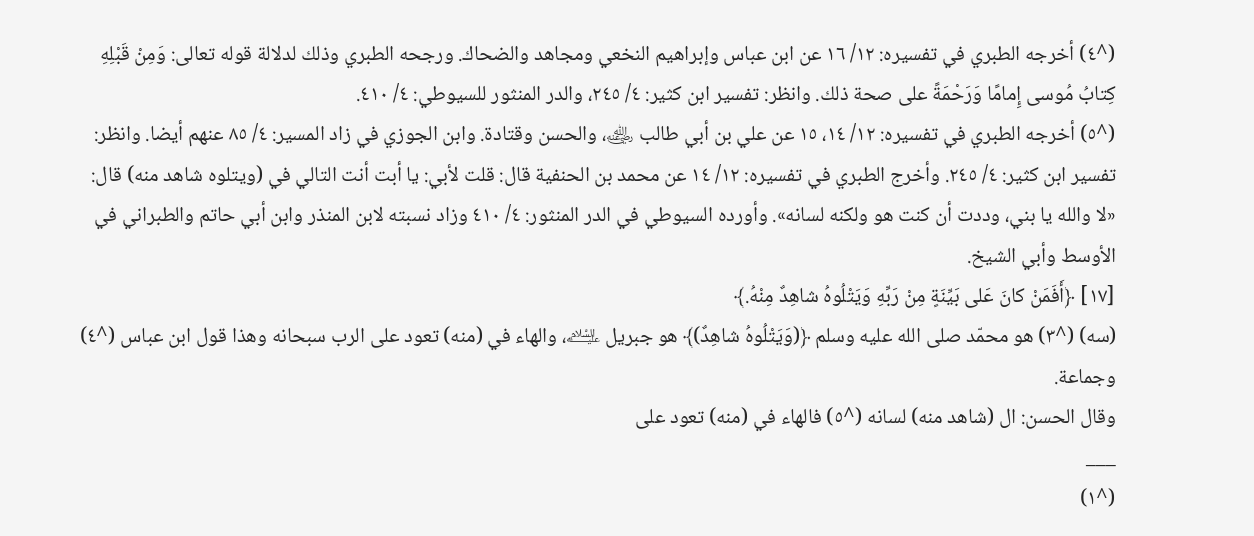(^٤) أخرجه الطبري في تفسيره: ١٢/ ١٦ عن ابن عباس وإبراهيم النخعي ومجاهد والضحاك. ورجحه الطبري وذلك لدلالة قوله تعالى: وَمِنْ قَبْلِهِ كِتابُ مُوسى إِمامًا وَرَحْمَةً على صحة ذلك. وانظر: تفسير ابن كثير: ٤/ ٢٤٥، والدر المنثور للسيوطي: ٤/ ٤١٠.
(^٥) أخرجه الطبري في تفسيره: ١٢/ ١٤، ١٥ عن علي بن أبي طالب ﵁، والحسن وقتادة. وابن الجوزي في زاد المسير: ٤/ ٨٥ عنهم أيضا. وانظر: تفسير ابن كثير: ٤/ ٢٤٥. وأخرج الطبري في تفسيره: ١٢/ ١٤ عن محمد بن الحنفية قال: قلت لأبي: يا أبت أنت التالي في (ويتلوه شاهد منه) قال: «لا والله يا بني، وددت أن كنت هو ولكنه لسانه». وأورده السيوطي في الدر المنثور: ٤/ ٤١٠ وزاد نسبته لابن المنذر وابن أبي حاتم والطبراني في الأوسط وأبي الشيخ.
[١٧] ﴿أَفَمَنْ كانَ عَلى بَيِّنَةٍ مِنْ رَبِّهِ وَيَتْلُوهُ شاهِدٌ مِنْهُ.﴾
(سه) (^٣) هو محمّد صلى الله عليه وسلم ﴿(وَيَتْلُوهُ شاهِدٌ)﴾ هو جبريل ﵇، والهاء في (منه) تعود على الرب سبحانه وهذا قول ابن عباس (^٤) وجماعة.
وقال الحسن: ال (شاهد منه) لسانه (^٥) فالهاء في (منه) تعود على
___
(^١)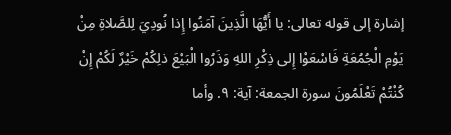إشارة إلى قوله تعالى: يا أَيُّهَا الَّذِينَ آمَنُوا إِذا نُودِيَ لِلصَّلاةِ مِنْ يَوْمِ الْجُمُعَةِ فَاسْعَوْا إِلى ذِكْرِ اللهِ وَذَرُوا الْبَيْعَ ذلِكُمْ خَيْرٌ لَكُمْ إِنْ كُنْتُمْ تَعْلَمُونَ سورة الجمعة: آية: ٩. وأما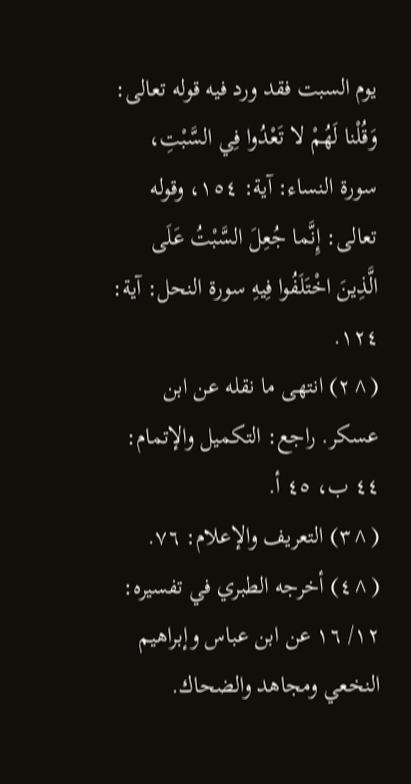يوم السبت فقد ورد فيه قوله تعالى: وَقُلْنا لَهُمْ لا تَعْدُوا فِي السَّبْتِ، سورة النساء: آية: ١٥٤، وقوله تعالى: إِنَّما جُعِلَ السَّبْتُ عَلَى الَّذِينَ اخْتَلَفُوا فِيهِ سورة النحل: آية: ١٢٤.
(^٢) انتهى ما نقله عن ابن عسكر. راجع: التكميل والإتمام: ٤٤ ب، ٤٥ أ.
(^٣) التعريف والإعلام: ٧٦.
(^٤) أخرجه الطبري في تفسيره: ١٢/ ١٦ عن ابن عباس وإبراهيم النخعي ومجاهد والضحاك.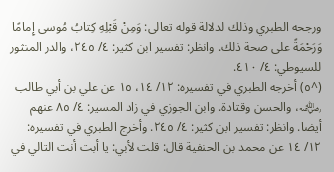ورجحه الطبري وذلك لدلالة قوله تعالى: وَمِنْ قَبْلِهِ كِتابُ مُوسى إِمامًا وَرَحْمَةً على صحة ذلك. وانظر: تفسير ابن كثير: ٤/ ٢٤٥، والدر المنثور للسيوطي: ٤/ ٤١٠.
(^٥) أخرجه الطبري في تفسيره: ١٢/ ١٤، ١٥ عن علي بن أبي طالب ﵁، والحسن وقتادة. وابن الجوزي في زاد المسير: ٤/ ٨٥ عنهم أيضا. وانظر: تفسير ابن كثير: ٤/ ٢٤٥. وأخرج الطبري في تفسيره: ١٢/ ١٤ عن محمد بن الحنفية قال: قلت لأبي: يا أبت أنت التالي في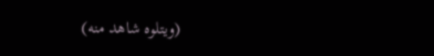(ويتلوه شاهد منه)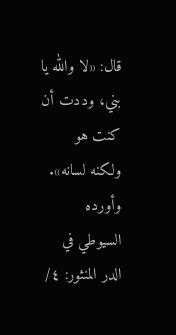قال: «لا والله يا بني، وددت أن كنت هو ولكنه لسانه». وأورده السيوطي في الدر المنثور: ٤/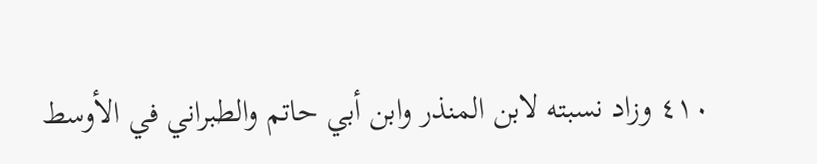٤١٠ وزاد نسبته لابن المنذر وابن أبي حاتم والطبراني في الأوسط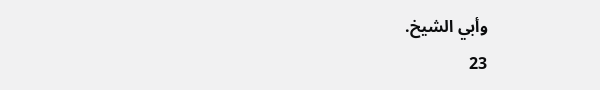وأبي الشيخ.
23